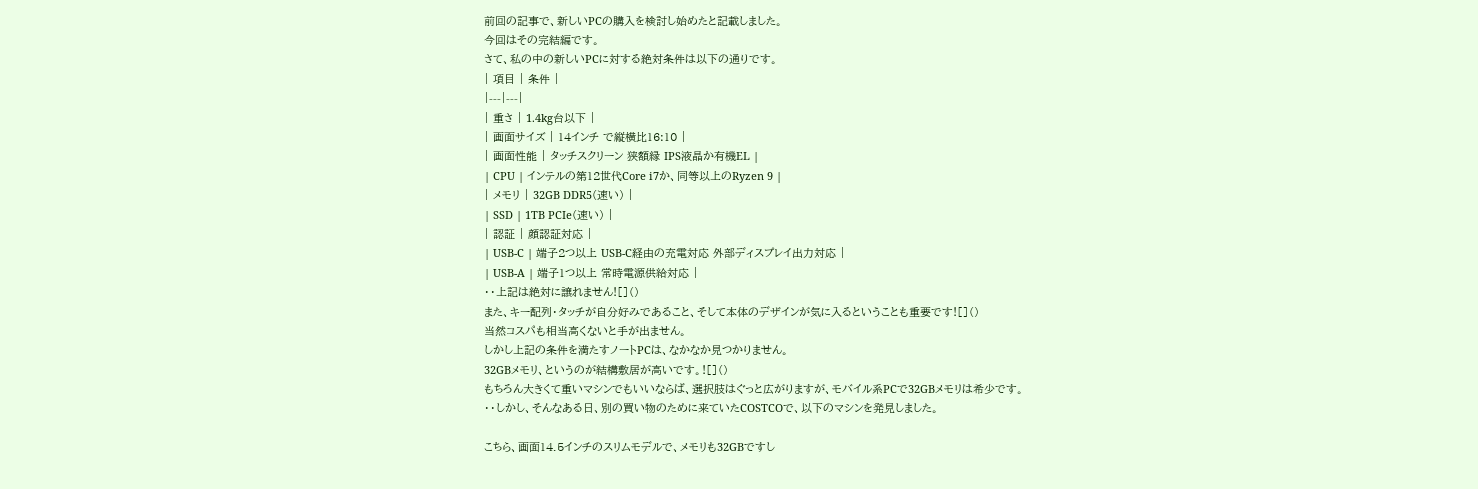前回の記事で、新しいPCの購入を検討し始めたと記載しました。
今回はその完結編です。
さて、私の中の新しいPCに対する絶対条件は以下の通りです。
| 項目 | 条件 |
|---|---|
| 重さ | 1.4kg台以下 |
| 画面サイズ | 14インチ で縦横比16:10 |
| 画面性能 | タッチスクリーン 狭額縁 IPS液晶か有機EL |
| CPU | インテルの第12世代Core i7か、同等以上のRyzen 9 |
| メモリ | 32GB DDR5(速い) |
| SSD | 1TB PCIe(速い) |
| 認証 | 顔認証対応 |
| USB-C | 端子2つ以上 USB-C経由の充電対応 外部ディスプレイ出力対応 |
| USB-A | 端子1つ以上 常時電源供給対応 |
・・上記は絶対に譲れません![]()
また、キー配列・タッチが自分好みであること、そして本体のデザインが気に入るということも重要です![]()
当然コスパも相当高くないと手が出ません。
しかし上記の条件を満たすノートPCは、なかなか見つかりません。
32GBメモリ、というのが結構敷居が高いです。![]()
もちろん大きくて重いマシンでもいいならば、選択肢はぐっと広がりますが、モバイル系PCで32GBメモリは希少です。
・・しかし、そんなある日、別の買い物のために来ていたCOSTCOで、以下のマシンを発見しました。

こちら、画面14.5インチのスリムモデルで、メモリも32GBですし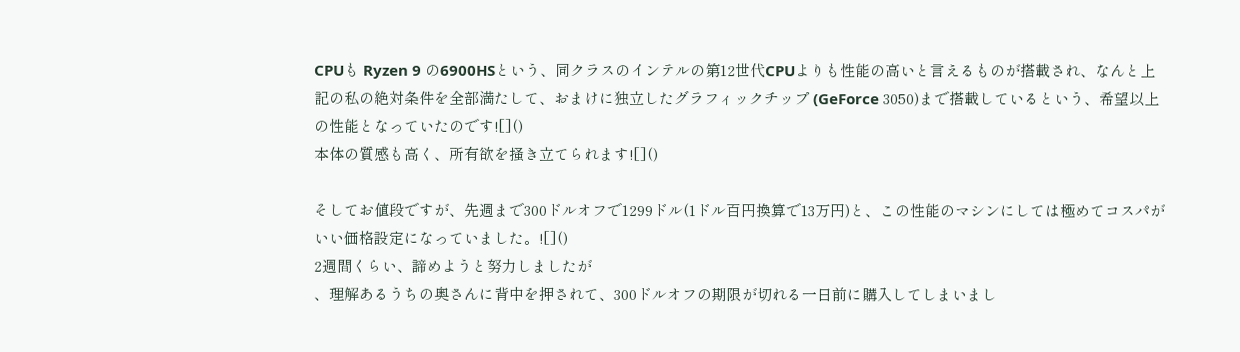CPUも Ryzen 9 の6900HSという、同クラスのインテルの第12世代CPUよりも性能の高いと言えるものが搭載され、なんと上記の私の絶対条件を全部満たして、おまけに独立したグラフィックチップ (GeForce 3050)まで搭載しているという、希望以上の性能となっていたのです![]()
本体の質感も高く、所有欲を掻き立てられます![]()

そしてお値段ですが、先週まで300ドルオフで1299ドル(1ドル百円換算で13万円)と、この性能のマシンにしては極めてコスパがいい価格設定になっていました。![]()
2週間くらい、諦めようと努力しましたが
、理解あるうちの奥さんに背中を押されて、300ドルオフの期限が切れる一日前に購入してしまいまし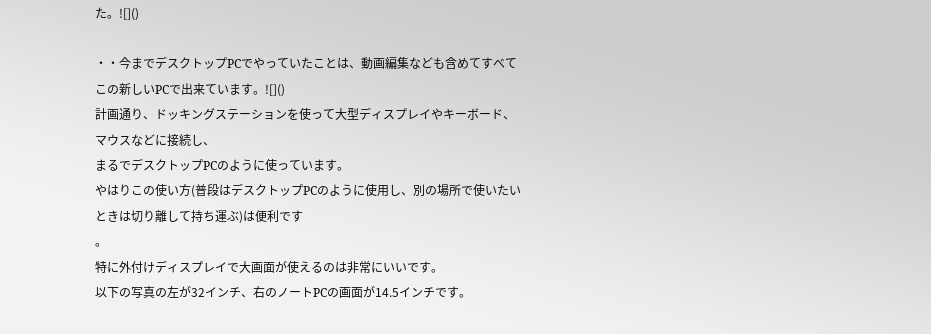た。![]()

・・今までデスクトップPCでやっていたことは、動画編集なども含めてすべてこの新しいPCで出来ています。![]()
計画通り、ドッキングステーションを使って大型ディスプレイやキーボード、マウスなどに接続し、
まるでデスクトップPCのように使っています。
やはりこの使い方(普段はデスクトップPCのように使用し、別の場所で使いたいときは切り離して持ち運ぶ)は便利です
。
特に外付けディスプレイで大画面が使えるのは非常にいいです。
以下の写真の左が32インチ、右のノートPCの画面が14.5インチです。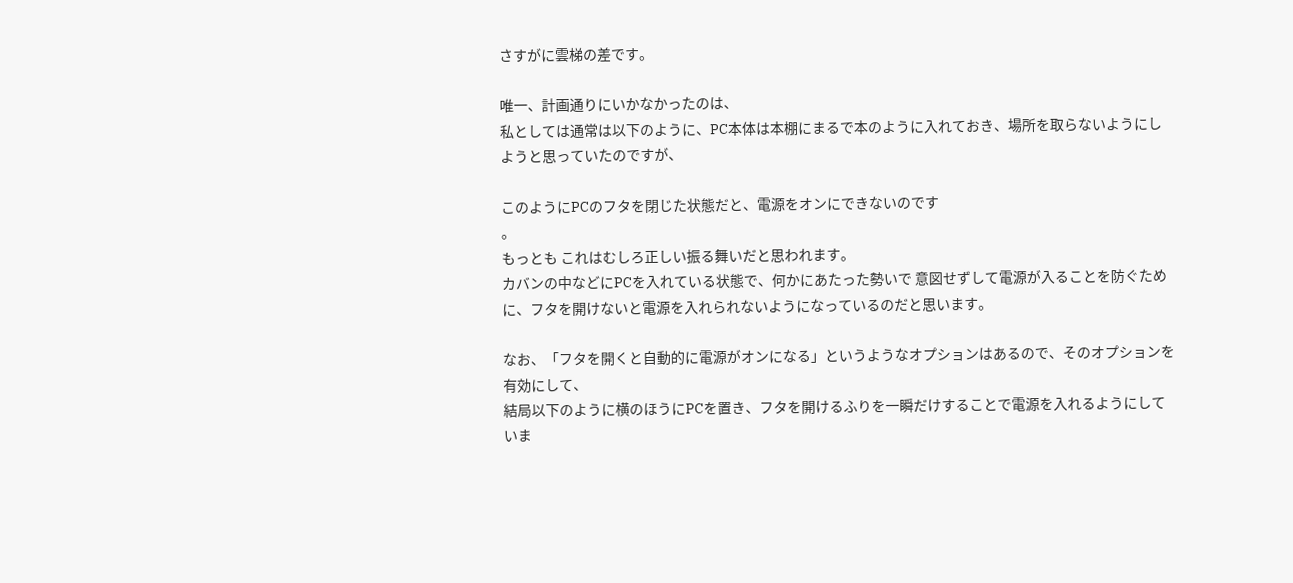さすがに雲梯の差です。

唯一、計画通りにいかなかったのは、
私としては通常は以下のように、PC本体は本棚にまるで本のように入れておき、場所を取らないようにしようと思っていたのですが、

このようにPCのフタを閉じた状態だと、電源をオンにできないのです
。
もっとも これはむしろ正しい振る舞いだと思われます。
カバンの中などにPCを入れている状態で、何かにあたった勢いで 意図せずして電源が入ることを防ぐために、フタを開けないと電源を入れられないようになっているのだと思います。

なお、「フタを開くと自動的に電源がオンになる」というようなオプションはあるので、そのオプションを有効にして、
結局以下のように横のほうにPCを置き、フタを開けるふりを一瞬だけすることで電源を入れるようにしていま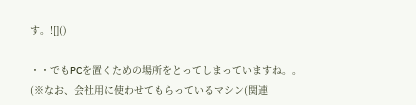す。![]()

・・でもPCを置くための場所をとってしまっていますね。。
(※なお、会社用に使わせてもらっているマシン(関連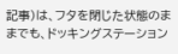記事)は、フタを閉じた状態のままでも、ドッキングステーション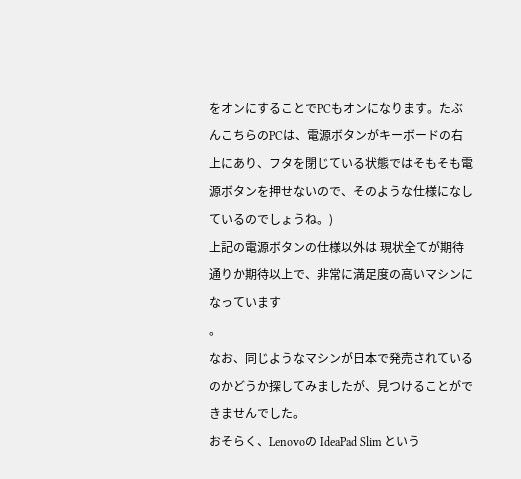をオンにすることでPCもオンになります。たぶんこちらのPCは、電源ボタンがキーボードの右上にあり、フタを閉じている状態ではそもそも電源ボタンを押せないので、そのような仕様になしているのでしょうね。)
上記の電源ボタンの仕様以外は 現状全てが期待通りか期待以上で、非常に満足度の高いマシンになっています
。
なお、同じようなマシンが日本で発売されているのかどうか探してみましたが、見つけることができませんでした。
おそらく、Lenovoの IdeaPad Slim という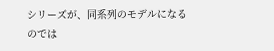シリーズが、同系列のモデルになるのでは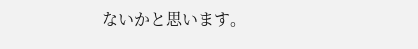ないかと思います。